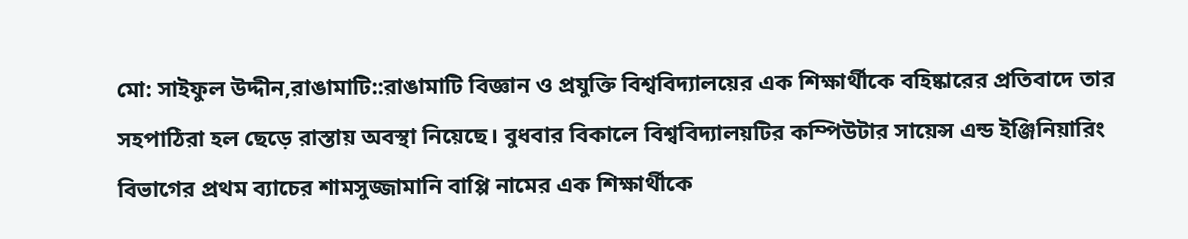মো: সাইফুল উদ্দীন,রাঙামাটি::রাঙামাটি বিজ্ঞান ও প্রযুক্তি বিশ্ববিদ্যালয়ের এক শিক্ষার্থীকে বহিষ্কারের প্রতিবাদে তার সহপাঠিরা হল ছেড়ে রাস্তায় অবস্থা নিয়েছে। বুধবার বিকালে বিশ্ববিদ্যালয়টির কম্পিউটার সায়েন্স এন্ড ইঞ্জিনিয়ারিং বিভাগের প্রথম ব্যাচের শামসুজ্জামানি বাপ্পি নামের এক শিক্ষার্থীকে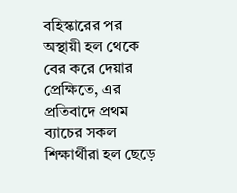বহিস্কারের পর অস্থায়ী হল থেকে বের করে দেয়ার প্রেক্ষিতে, এর প্রতিবাদে প্রথম ব্যাচের সকল শিক্ষার্থীরা হল ছেড়ে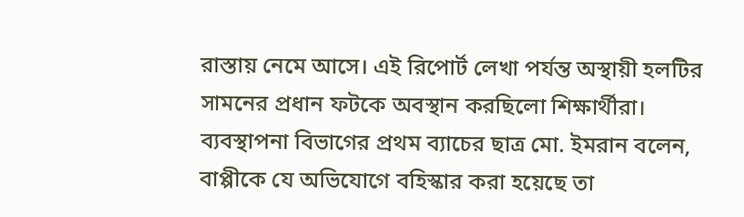রাস্তায় নেমে আসে। এই রিপোর্ট লেখা পর্যন্ত অস্থায়ী হলটির সামনের প্রধান ফটকে অবস্থান করছিলো শিক্ষার্থীরা।
ব্যবস্থাপনা বিভাগের প্রথম ব্যাচের ছাত্র মো. ইমরান বলেন, বাপ্পীকে যে অভিযোগে বহিস্কার করা হয়েছে তা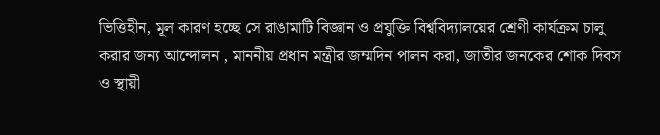ভিত্তিহীন, মূল কারণ হচ্ছে সে রাঙামাটি বিজ্ঞান ও প্রযুক্তি বিশ্ববিদ্যালয়ের শ্রেণী কার্যক্রম চালু করার জন্য আন্দোলন , মাননীয় প্রধান মন্ত্রীর জম্মদিন পালন করা, জাতীর জনকের শোক দিবস ও স্থায়ী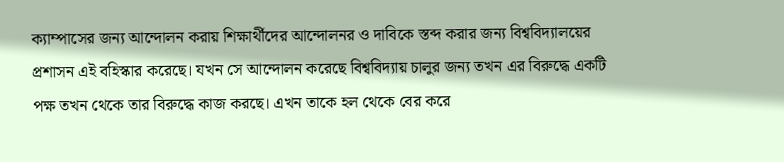ক্যাম্পাসের জন্য আন্দোলন করায় শিক্ষার্থীদের আন্দোলনর ও দাবিকে স্তব্দ করার জন্য বিশ্ববিদ্যালয়ের প্রশাসন এই বহিস্কার করেছে। যখন সে আন্দোলন করেছে বিশ্ববিদ্যায় চালুর জন্য তখন এর বিরুদ্ধে একটি পক্ষ তখন থেকে তার বিরুদ্ধে কাজ করছে। এখন তাকে হল থেকে বের করে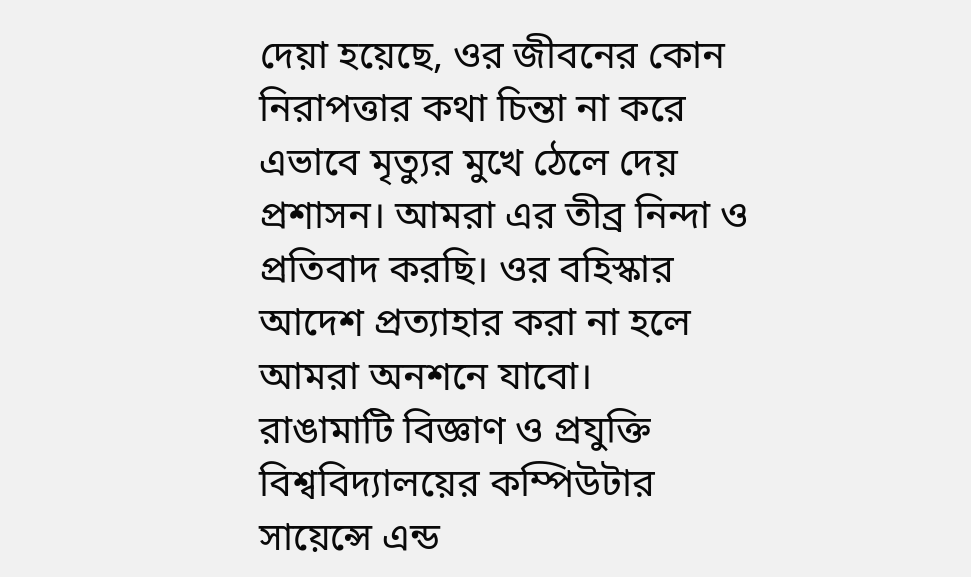দেয়া হয়েছে, ওর জীবনের কোন নিরাপত্তার কথা চিন্তা না করে এভাবে মৃত্যুর মুখে ঠেলে দেয় প্রশাসন। আমরা এর তীব্র নিন্দা ও প্রতিবাদ করছি। ওর বহিস্কার আদেশ প্রত্যাহার করা না হলে আমরা অনশনে যাবো।
রাঙামাটি বিজ্ঞাণ ও প্রযুক্তি বিশ্ববিদ্যালয়ের কম্পিউটার সায়েন্সে এন্ড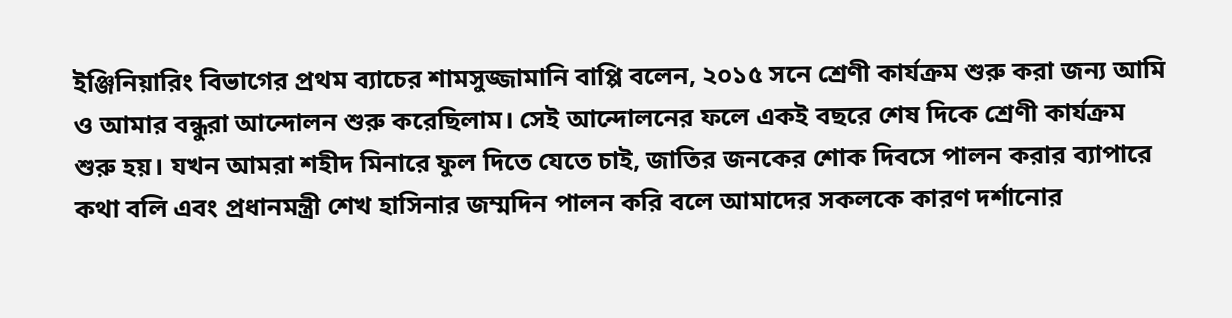ইঞ্জিনিয়ারিং বিভাগের প্রথম ব্যাচের শামসুজ্জামানি বাপ্পি বলেন, ২০১৫ সনে শ্রেণী কার্যক্রম শুরু করা জন্য আমি ও আমার বন্ধুরা আন্দোলন শুরু করেছিলাম। সেই আন্দোলনের ফলে একই বছরে শেষ দিকে শ্রেণী কার্যক্রম শুরু হয়। যখন আমরা শহীদ মিনারে ফুল দিতে যেতে চাই, জাতির জনকের শোক দিবসে পালন করার ব্যাপারে কথা বলি এবং প্রধানমন্ত্রী শেখ হাসিনার জম্মদিন পালন করি বলে আমাদের সকলকে কারণ দর্শানোর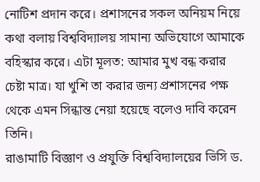নোটিশ প্রদান করে। প্রশাসনের সকল অনিয়ম নিয়ে কথা বলায় বিশ্ববিদ্যালয় সামান্য অভিযোগে আমাকে বহিস্কার করে। এটা মূলত: আমার মুখ বন্ধ করার চেষ্টা মাত্র। যা খুশি তা করার জন্য প্রশাসনের পক্ষ থেকে এমন সিন্ধান্ত নেয়া হয়েছে বলেও দাবি করেন তিনি।
রাঙামাটি বিজ্ঞাণ ও প্রযুক্তি বিশ্ববিদ্যালয়ের ভিসি ড.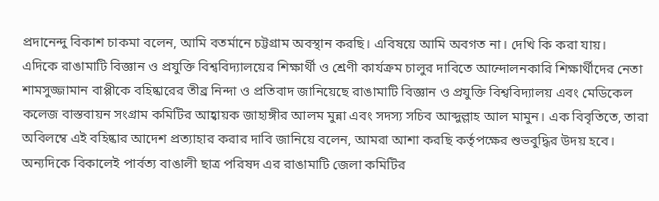প্রদানেন্দু বিকাশ চাকমা বলেন, আমি বতর্মানে চট্টগ্রাম অবস্থান করছি। এবিষয়ে আমি অবগত না। দেখি কি করা যায়।
এদিকে রাঙামাটি বিজ্ঞান ও প্রযুক্তি বিশ্ববিদ্যালয়ের শিক্ষার্থী ও শ্রেণী কার্যক্রম চালুর দাবিতে আন্দোলনকারি শিক্ষার্থীদের নেতা শামসুজ্জামান বাপ্পীকে বহিষ্কারের তীব্র নিন্দা ও প্রতিবাদ জানিয়েছে রাঙামাটি বিজ্ঞান ও প্রযুক্তি বিশ্ববিদ্যালয় এবং মেডিকেল কলেজ বাস্তবায়ন সংগ্রাম কমিটির আহ্বায়ক জাহাঙ্গীর আলম মুন্না এবং সদস্য সচিব আব্দুল্লাহ আল মামুন। এক বিবৃতিতে, তারা অবিলম্বে এই বহিষ্কার আদেশ প্রত্যাহার করার দাবি জানিয়ে বলেন, আমরা আশা করছি কর্তৃপক্ষের শুভবুদ্ধির উদয় হবে।
অন্যদিকে বিকালেই পার্বত্য বাঙালী ছাত্র পরিষদ এর রাঙামাটি জেলা কমিটির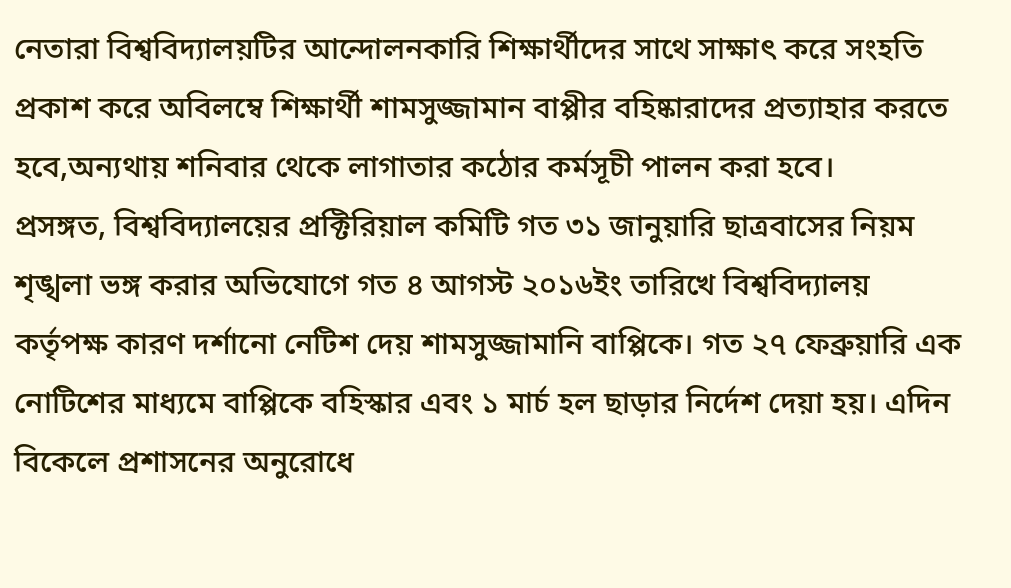নেতারা বিশ্ববিদ্যালয়টির আন্দোলনকারি শিক্ষার্থীদের সাথে সাক্ষাৎ করে সংহতি প্রকাশ করে অবিলম্বে শিক্ষার্থী শামসুজ্জামান বাপ্পীর বহিষ্কারাদের প্রত্যাহার করতে হবে,অন্যথায় শনিবার থেকে লাগাতার কঠোর কর্মসূচী পালন করা হবে।
প্রসঙ্গত, বিশ্ববিদ্যালয়ের প্রক্টিরিয়াল কমিটি গত ৩১ জানুয়ারি ছাত্রবাসের নিয়ম শৃঙ্খলা ভঙ্গ করার অভিযোগে গত ৪ আগস্ট ২০১৬ইং তারিখে বিশ্ববিদ্যালয় কর্তৃপক্ষ কারণ দর্শানো নেটিশ দেয় শামসুজ্জামানি বাপ্পিকে। গত ২৭ ফেব্রুয়ারি এক নোটিশের মাধ্যমে বাপ্পিকে বহিস্কার এবং ১ মার্চ হল ছাড়ার নির্দেশ দেয়া হয়। এদিন বিকেলে প্রশাসনের অনুরোধে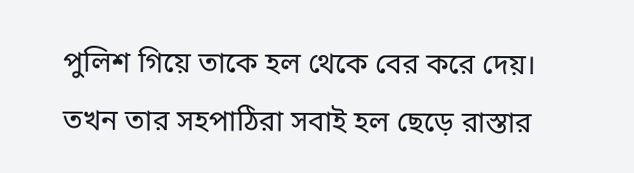পুলিশ গিয়ে তাকে হল থেকে বের করে দেয়। তখন তার সহপাঠিরা সবাই হল ছেড়ে রাস্তার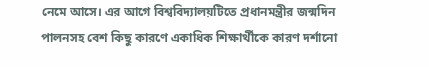নেমে আসে। এর আগে বিশ্ববিদ্যালয়টিতে প্রধানমন্ত্রীর জন্মদিন পালনসহ বেশ কিছু কারণে একাধিক শিক্ষার্থীকে কারণ দর্শানো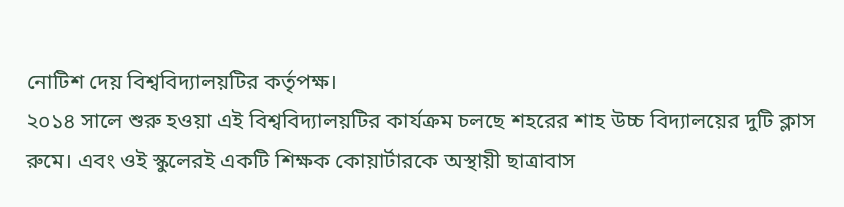নোটিশ দেয় বিশ্ববিদ্যালয়টির কর্তৃপক্ষ।
২০১৪ সালে শুরু হওয়া এই বিশ্ববিদ্যালয়টির কার্যক্রম চলছে শহরের শাহ উচ্চ বিদ্যালয়ের দুটি ক্লাস রুমে। এবং ওই স্কুলেরই একটি শিক্ষক কোয়ার্টারকে অস্থায়ী ছাত্রাবাস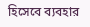হিসেবে ব্যবহার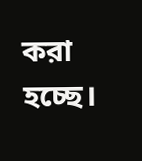করা হচ্ছে।